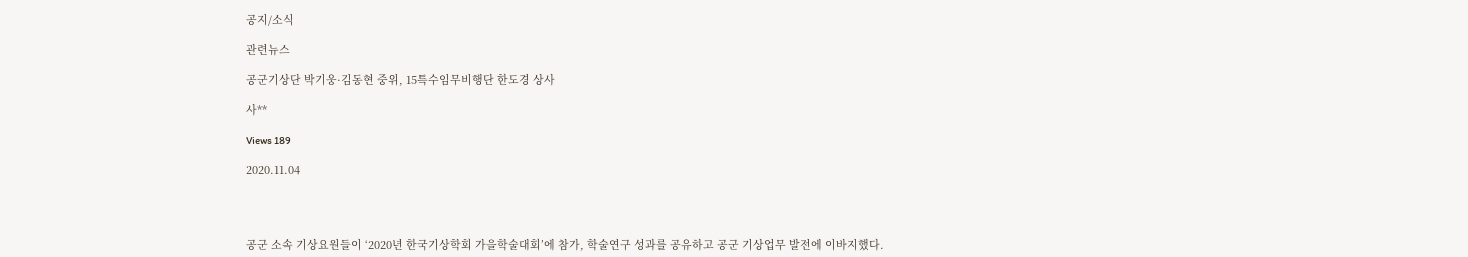공지/소식

관련뉴스

공군기상단 박기웅·김동현 중위, 15특수임무비행단 한도경 상사

사**

Views 189

2020.11.04




공군 소속 기상요원들이 ‘2020년 한국기상학회 가을학술대회’에 참가, 학술연구 성과를 공유하고 공군 기상업무 발전에 이바지했다.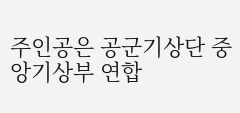주인공은 공군기상단 중앙기상부 연합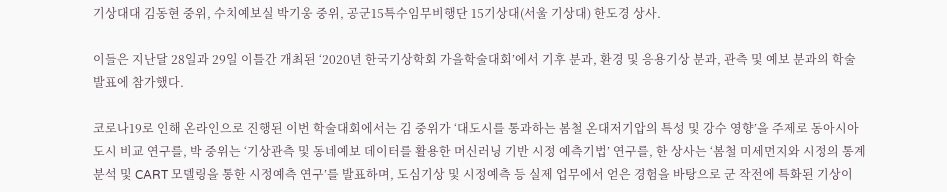기상대대 김동현 중위, 수치예보실 박기웅 중위, 공군15특수임무비행단 15기상대(서울 기상대) 한도경 상사.

이들은 지난달 28일과 29일 이틀간 개최된 ‘2020년 한국기상학회 가을학술대회’에서 기후 분과, 환경 및 응용기상 분과, 관측 및 예보 분과의 학술 발표에 참가했다.

코로나19로 인해 온라인으로 진행된 이번 학술대회에서는 김 중위가 ‘대도시를 통과하는 봄철 온대저기압의 특성 및 강수 영향’을 주제로 동아시아 도시 비교 연구를, 박 중위는 ‘기상관측 및 동네예보 데이터를 활용한 머신러닝 기반 시정 예측기법’ 연구를, 한 상사는 ‘봄철 미세먼지와 시정의 통계분석 및 CART 모델링을 통한 시정예측 연구’를 발표하며, 도심기상 및 시정예측 등 실제 업무에서 얻은 경험을 바탕으로 군 작전에 특화된 기상이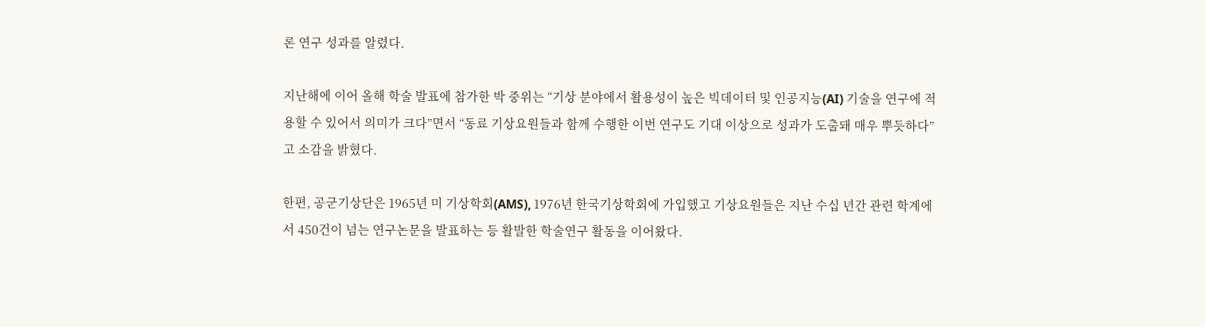론 연구 성과를 알렸다.

지난해에 이어 올해 학술 발표에 참가한 박 중위는 “기상 분야에서 활용성이 높은 빅데이터 및 인공지능(AI) 기술을 연구에 적용할 수 있어서 의미가 크다”면서 “동료 기상요원들과 함께 수행한 이번 연구도 기대 이상으로 성과가 도출돼 매우 뿌듯하다”고 소감을 밝혔다.

한편, 공군기상단은 1965년 미 기상학회(AMS), 1976년 한국기상학회에 가입했고 기상요원들은 지난 수십 년간 관련 학계에서 450건이 넘는 연구논문을 발표하는 등 활발한 학술연구 활동을 이어왔다.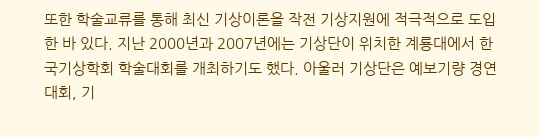또한 학술교류를 통해 최신 기상이론을 작전 기상지원에 적극적으로 도입한 바 있다. 지난 2000년과 2007년에는 기상단이 위치한 계룡대에서 한국기상학회 학술대회를 개최하기도 했다. 아울러 기상단은 예보기량 경연대회, 기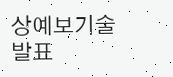상예보기술 발표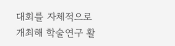대회를 자체적으로 개최해 학술연구 활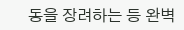동을 장려하는 등 완벽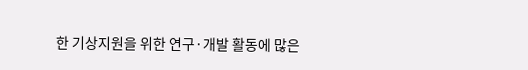한 기상지원을 위한 연구·개발 활동에 많은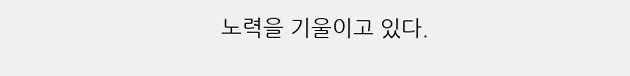노력을 기울이고 있다.